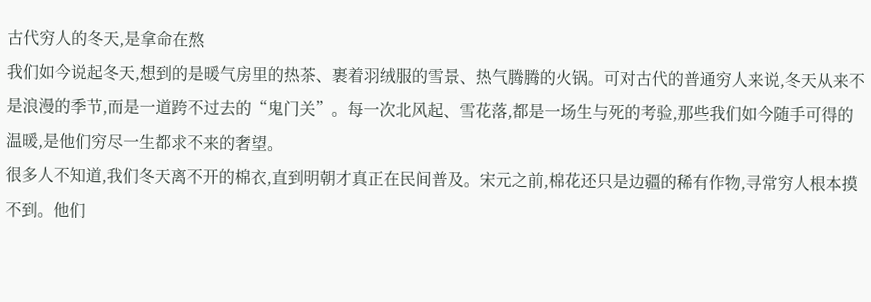古代穷人的冬天,是拿命在熬
我们如今说起冬天,想到的是暖气房里的热茶、裹着羽绒服的雪景、热气腾腾的火锅。可对古代的普通穷人来说,冬天从来不是浪漫的季节,而是一道跨不过去的“鬼门关”。每一次北风起、雪花落,都是一场生与死的考验,那些我们如今随手可得的温暖,是他们穷尽一生都求不来的奢望。
很多人不知道,我们冬天离不开的棉衣,直到明朝才真正在民间普及。宋元之前,棉花还只是边疆的稀有作物,寻常穷人根本摸不到。他们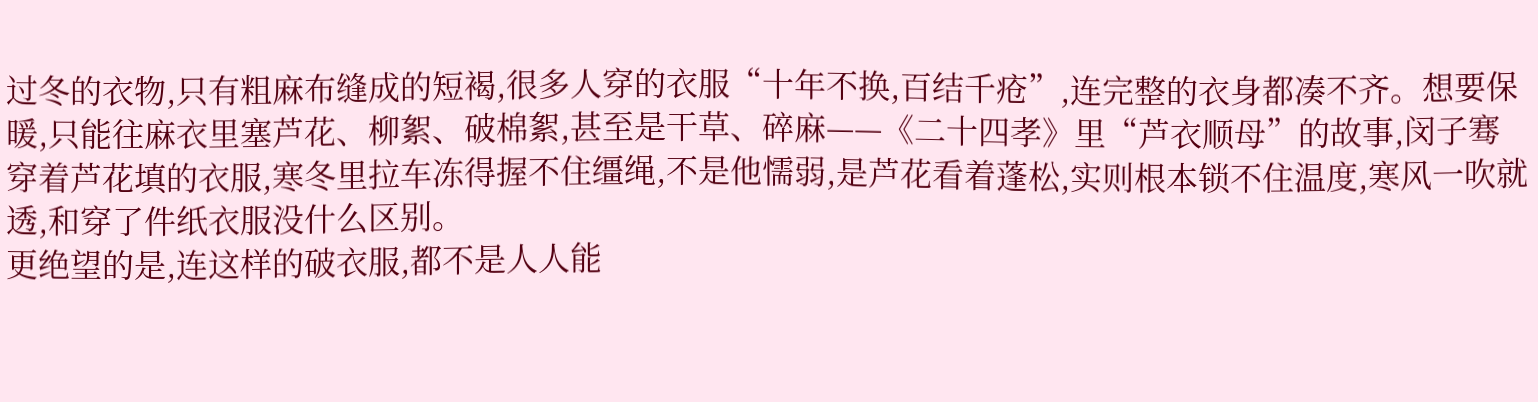过冬的衣物,只有粗麻布缝成的短褐,很多人穿的衣服“十年不换,百结千疮”,连完整的衣身都凑不齐。想要保暖,只能往麻衣里塞芦花、柳絮、破棉絮,甚至是干草、碎麻——《二十四孝》里“芦衣顺母”的故事,闵子骞穿着芦花填的衣服,寒冬里拉车冻得握不住缰绳,不是他懦弱,是芦花看着蓬松,实则根本锁不住温度,寒风一吹就透,和穿了件纸衣服没什么区别。
更绝望的是,连这样的破衣服,都不是人人能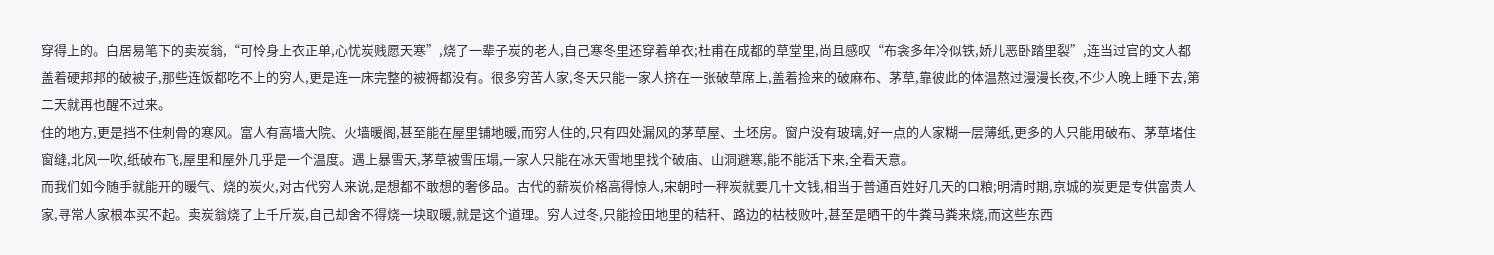穿得上的。白居易笔下的卖炭翁,“可怜身上衣正单,心忧炭贱愿天寒”,烧了一辈子炭的老人,自己寒冬里还穿着单衣;杜甫在成都的草堂里,尚且感叹“布衾多年冷似铁,娇儿恶卧踏里裂”,连当过官的文人都盖着硬邦邦的破被子,那些连饭都吃不上的穷人,更是连一床完整的被褥都没有。很多穷苦人家,冬天只能一家人挤在一张破草席上,盖着捡来的破麻布、茅草,靠彼此的体温熬过漫漫长夜,不少人晚上睡下去,第二天就再也醒不过来。
住的地方,更是挡不住刺骨的寒风。富人有高墙大院、火墙暖阁,甚至能在屋里铺地暖,而穷人住的,只有四处漏风的茅草屋、土坯房。窗户没有玻璃,好一点的人家糊一层薄纸,更多的人只能用破布、茅草堵住窗缝,北风一吹,纸破布飞,屋里和屋外几乎是一个温度。遇上暴雪天,茅草被雪压塌,一家人只能在冰天雪地里找个破庙、山洞避寒,能不能活下来,全看天意。
而我们如今随手就能开的暖气、烧的炭火,对古代穷人来说,是想都不敢想的奢侈品。古代的薪炭价格高得惊人,宋朝时一秤炭就要几十文钱,相当于普通百姓好几天的口粮;明清时期,京城的炭更是专供富贵人家,寻常人家根本买不起。卖炭翁烧了上千斤炭,自己却舍不得烧一块取暖,就是这个道理。穷人过冬,只能捡田地里的秸秆、路边的枯枝败叶,甚至是晒干的牛粪马粪来烧,而这些东西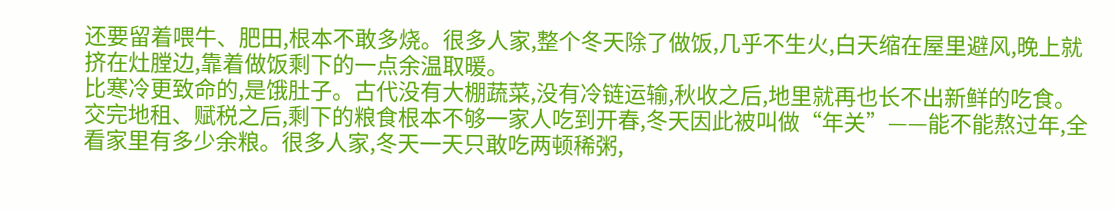还要留着喂牛、肥田,根本不敢多烧。很多人家,整个冬天除了做饭,几乎不生火,白天缩在屋里避风,晚上就挤在灶膛边,靠着做饭剩下的一点余温取暖。
比寒冷更致命的,是饿肚子。古代没有大棚蔬菜,没有冷链运输,秋收之后,地里就再也长不出新鲜的吃食。交完地租、赋税之后,剩下的粮食根本不够一家人吃到开春,冬天因此被叫做“年关”——能不能熬过年,全看家里有多少余粮。很多人家,冬天一天只敢吃两顿稀粥,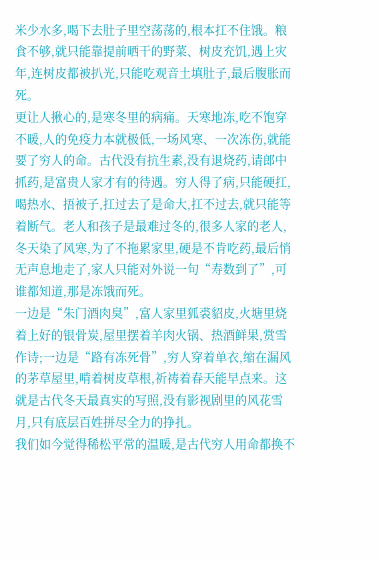米少水多,喝下去肚子里空荡荡的,根本扛不住饿。粮食不够,就只能靠提前晒干的野菜、树皮充饥,遇上灾年,连树皮都被扒光,只能吃观音土填肚子,最后腹胀而死。
更让人揪心的,是寒冬里的病痛。天寒地冻,吃不饱穿不暖,人的免疫力本就极低,一场风寒、一次冻伤,就能要了穷人的命。古代没有抗生素,没有退烧药,请郎中抓药,是富贵人家才有的待遇。穷人得了病,只能硬扛,喝热水、捂被子,扛过去了是命大,扛不过去,就只能等着断气。老人和孩子是最难过冬的,很多人家的老人,冬天染了风寒,为了不拖累家里,硬是不肯吃药,最后悄无声息地走了,家人只能对外说一句“寿数到了”,可谁都知道,那是冻饿而死。
一边是“朱门酒肉臭”,富人家里狐裘貂皮,火塘里烧着上好的银骨炭,屋里摆着羊肉火锅、热酒鲜果,赏雪作诗;一边是“路有冻死骨”,穷人穿着单衣,缩在漏风的茅草屋里,啃着树皮草根,祈祷着春天能早点来。这就是古代冬天最真实的写照,没有影视剧里的风花雪月,只有底层百姓拼尽全力的挣扎。
我们如今觉得稀松平常的温暖,是古代穷人用命都换不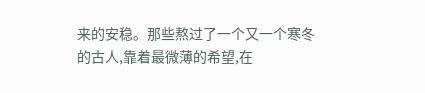来的安稳。那些熬过了一个又一个寒冬的古人,靠着最微薄的希望,在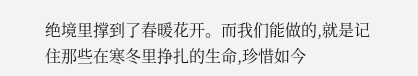绝境里撑到了春暖花开。而我们能做的,就是记住那些在寒冬里挣扎的生命,珍惜如今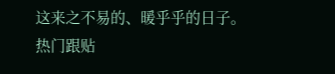这来之不易的、暖乎乎的日子。
热门跟贴